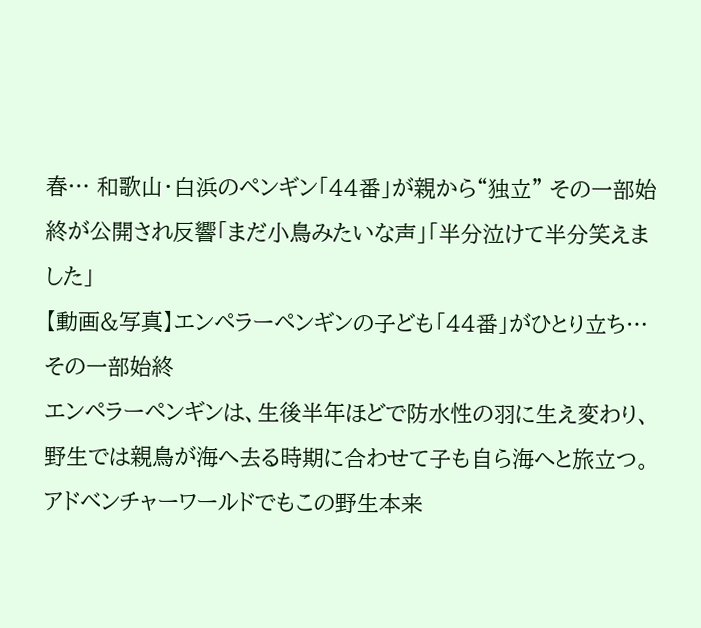春… 和歌山・白浜のペンギン「44番」が親から“独立” その一部始終が公開され反響「まだ小鳥みたいな声」「半分泣けて半分笑えました」
【動画&写真】エンペラーペンギンの子ども「44番」がひとり立ち…その一部始終
エンペラーペンギンは、生後半年ほどで防水性の羽に生え変わり、野生では親鳥が海へ去る時期に合わせて子も自ら海へと旅立つ。アドベンチャーワールドでもこの野生本来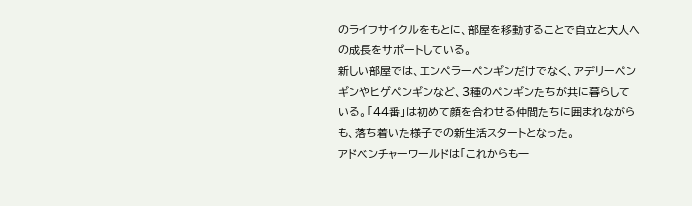のライフサイクルをもとに、部屋を移動することで自立と大人への成長をサポートしている。
新しい部屋では、エンペラーペンギンだけでなく、アデリーペンギンやヒゲペンギンなど、3種のペンギンたちが共に暮らしている。「44番」は初めて顔を合わせる仲間たちに囲まれながらも、落ち着いた様子での新生活スタートとなった。
アドベンチャーワールドは「これからも一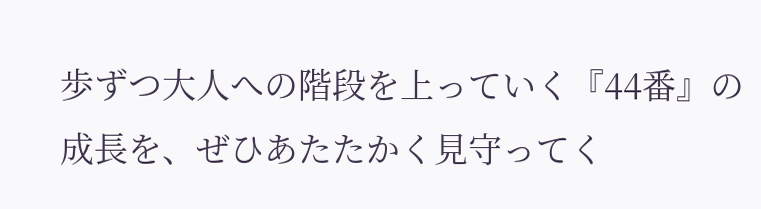歩ずつ大人への階段を上っていく『44番』の成長を、ぜひあたたかく見守ってく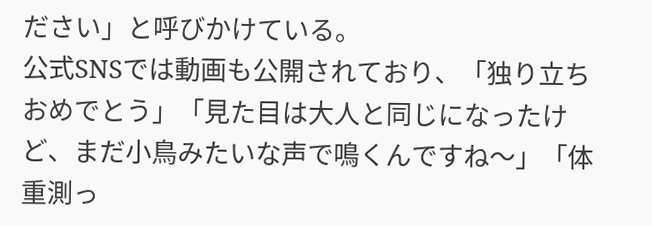ださい」と呼びかけている。
公式SNSでは動画も公開されており、「独り立ちおめでとう」「見た目は大人と同じになったけど、まだ小鳥みたいな声で鳴くんですね〜」「体重測っ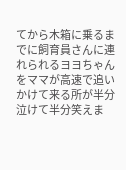てから木箱に乗るまでに飼育員さんに連れられるヨヨちゃんをママが高速で追いかけて来る所が半分泣けて半分笑えま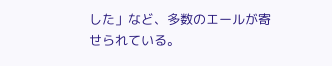した」など、多数のエールが寄せられている。